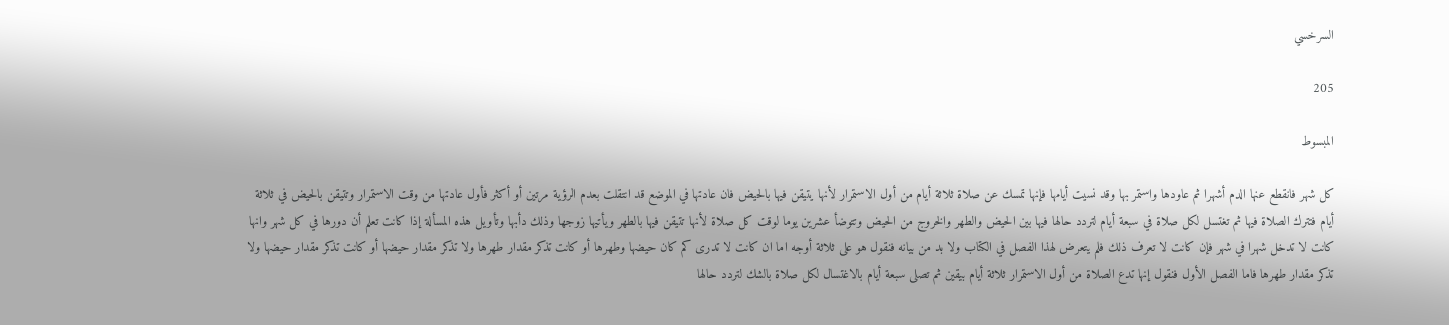السرخسي

205

المبسوط

كل شهر فانقطع عنها الدم أشهرا ثم عاودها واستمر بها وقد نسيت أيامها فإنها تمسك عن صلاة ثلاثة أيام من أول الاستمرار لأنها يتيقن فيها بالحيض فان عادتها في الموضع قد انتقلت بعدم الرؤية مرتين أو أكثر فأول عادتها من وقت الاستمرار وتتيقن بالحيض في ثلاثة أيام فتترك الصلاة فيها ثم تغتسل لكل صلاة في سبعة أيام لتردد حالها فيها بين الحيض والطهر والخروج من الحيض وتتوضأ عشرين يوما لوقت كل صلاة لأنها تتيقن فيها بالطهر ويأتيها زوجها وذلك دأبها وتأويل هذه المسألة إذا كانت تعلم أن دورها في كل شهر وانها كانت لا تدخل شهرا في شهر فإن كانت لا تعرف ذلك فلم يتعرض لهذا الفصل في الكتاب ولا بد من بيانه فنقول هو على ثلاثة أوجه اما ان كانت لا تدرى كم كان حيضها وطهرها أو كانت تذكر مقدار طهرها ولا تذكر مقدار حيضها أو كانت تذكر مقدار حيضها ولا تذكر مقدار طهرها فاما الفصل الأول فنقول إنها تدع الصلاة من أول الاستمرار ثلاثة أيام بيقين ثم تصلى سبعة أيام بالاغتسال لكل صلاة بالشك لتردد حالها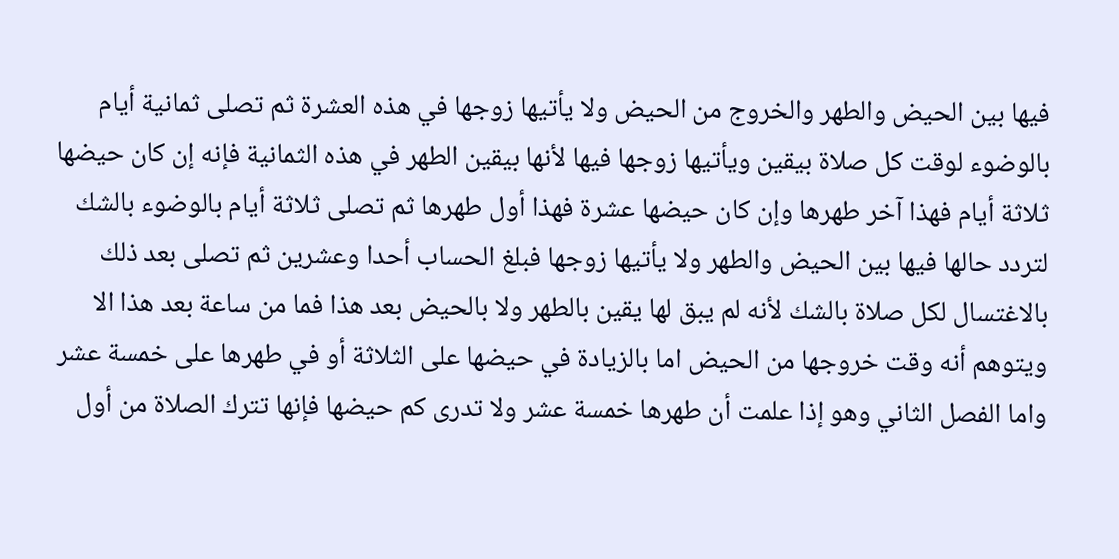فيها بين الحيض والطهر والخروج من الحيض ولا يأتيها زوجها في هذه العشرة ثم تصلى ثمانية أيام بالوضوء لوقت كل صلاة بيقين ويأتيها زوجها فيها لأنها بيقين الطهر في هذه الثمانية فإنه إن كان حيضها ثلاثة أيام فهذا آخر طهرها وإن كان حيضها عشرة فهذا أول طهرها ثم تصلى ثلاثة أيام بالوضوء بالشك لتردد حالها فيها بين الحيض والطهر ولا يأتيها زوجها فبلغ الحساب أحدا وعشرين ثم تصلى بعد ذلك بالاغتسال لكل صلاة بالشك لأنه لم يبق لها يقين بالطهر ولا بالحيض بعد هذا فما من ساعة بعد هذا الا ويتوهم أنه وقت خروجها من الحيض اما بالزيادة في حيضها على الثلاثة أو في طهرها على خمسة عشر واما الفصل الثاني وهو إذا علمت أن طهرها خمسة عشر ولا تدرى كم حيضها فإنها تترك الصلاة من أول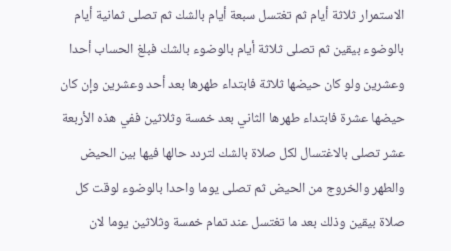الاستمرار ثلاثة أيام ثم تغتسل سبعة أيام بالشك ثم تصلى ثمانية أيام بالوضوء بيقين ثم تصلى ثلاثة أيام بالوضوء بالشك فبلغ الحساب أحدا وعشرين ولو كان حيضها ثلاثة فابتداء طهرها بعد أحد وعشرين وإن كان حيضها عشرة فابتداء طهرها الثاني بعد خمسة وثلاثين ففي هذه الأربعة عشر تصلى بالاغتسال لكل صلاة بالشك لتردد حالها فيها بين الحيض والطهر والخروج من الحيض ثم تصلى يوما واحدا بالوضوء لوقت كل صلاة بيقين وذلك بعد ما تغتسل عند تمام خمسة وثلاثين يوما لان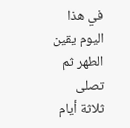في هذا اليوم يقين الطهر ثم تصلى ثلاثة أيام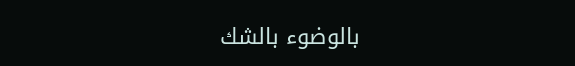بالوضوء بالشك